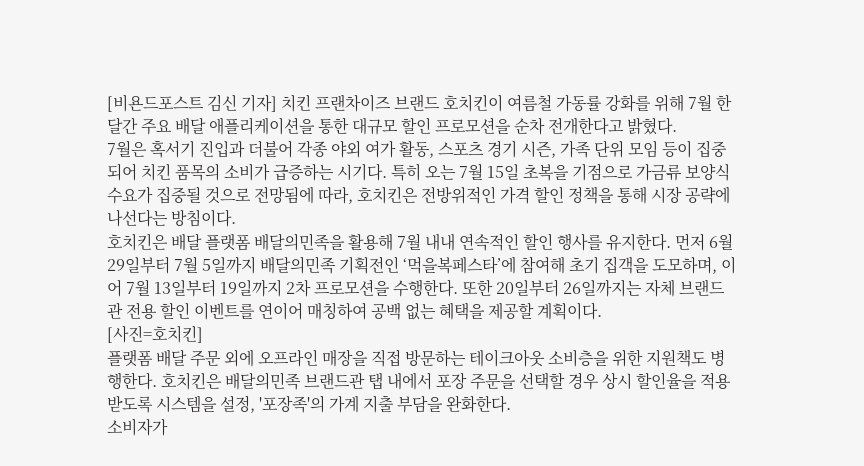[비욘드포스트 김신 기자] 치킨 프랜차이즈 브랜드 호치킨이 여름철 가동률 강화를 위해 7월 한 달간 주요 배달 애플리케이션을 통한 대규모 할인 프로모션을 순차 전개한다고 밝혔다.
7월은 혹서기 진입과 더불어 각종 야외 여가 활동, 스포츠 경기 시즌, 가족 단위 모임 등이 집중되어 치킨 품목의 소비가 급증하는 시기다. 특히 오는 7월 15일 초복을 기점으로 가금류 보양식 수요가 집중될 것으로 전망됨에 따라, 호치킨은 전방위적인 가격 할인 정책을 통해 시장 공략에 나선다는 방침이다.
호치킨은 배달 플랫폼 배달의민족을 활용해 7월 내내 연속적인 할인 행사를 유지한다. 먼저 6월 29일부터 7월 5일까지 배달의민족 기획전인 ‘먹을복페스타’에 참여해 초기 집객을 도모하며, 이어 7월 13일부터 19일까지 2차 프로모션을 수행한다. 또한 20일부터 26일까지는 자체 브랜드관 전용 할인 이벤트를 연이어 매칭하여 공백 없는 혜택을 제공할 계획이다.
[사진=호치킨]
플랫폼 배달 주문 외에 오프라인 매장을 직접 방문하는 테이크아웃 소비층을 위한 지원책도 병행한다. 호치킨은 배달의민족 브랜드관 탭 내에서 포장 주문을 선택할 경우 상시 할인율을 적용받도록 시스템을 설정, '포장족'의 가계 지출 부담을 완화한다.
소비자가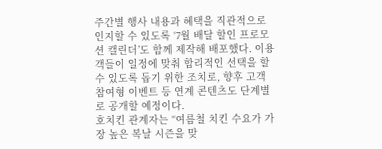주간별 행사 내용과 혜택을 직관적으로 인지할 수 있도록 ‘7월 배달 할인 프로모션 캘린더’도 함께 제작해 배포했다. 이용객들이 일정에 맞춰 합리적인 선택을 할 수 있도록 돕기 위한 조치로, 향후 고객 참여형 이벤트 등 연계 콘텐츠도 단계별로 공개할 예정이다.
호치킨 관계자는 “여름철 치킨 수요가 가장 높은 복날 시즌을 맞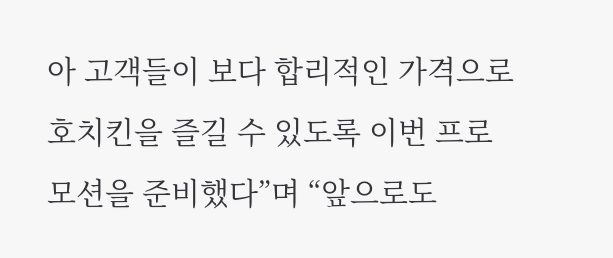아 고객들이 보다 합리적인 가격으로 호치킨을 즐길 수 있도록 이번 프로모션을 준비했다”며 “앞으로도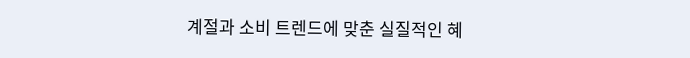계절과 소비 트렌드에 맞춘 실질적인 혜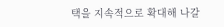택을 지속적으로 확대해 나갈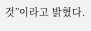것”이라고 밝혔다.